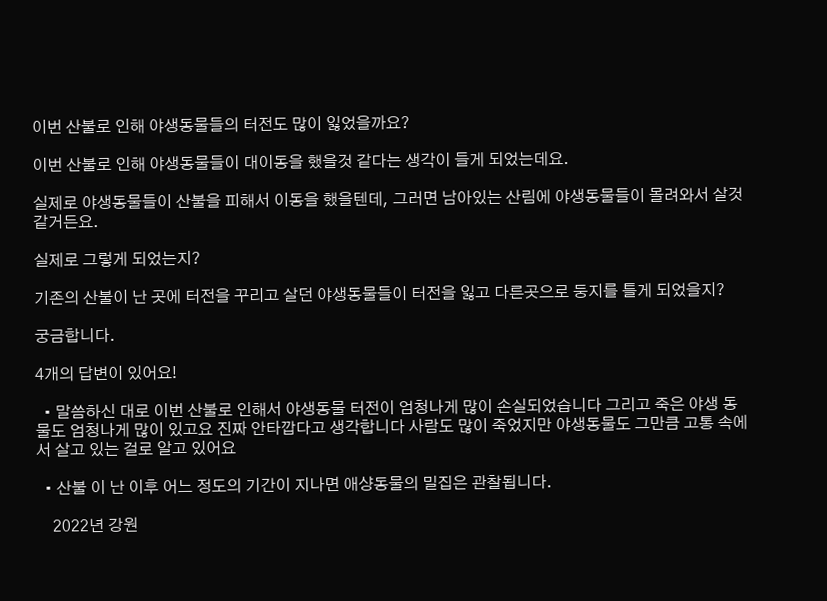이번 산불로 인해 야생동물들의 터전도 많이 잃었을까요?

이번 산불로 인해 야생동물들이 대이동을 했을것 같다는 생각이 들게 되었는데요.

실제로 야생동물들이 산불을 피해서 이동을 했을텐데, 그러면 남아있는 산림에 야생동물들이 몰려와서 살것같거든요.

실제로 그렇게 되었는지?

기존의 산불이 난 곳에 터전을 꾸리고 살던 야생동물들이 터전을 잃고 다른곳으로 둥지를 틀게 되었을지?

궁금합니다.

4개의 답변이 있어요!

  • 말씀하신 대로 이번 산불로 인해서 야생동물 터전이 엄청나게 많이 손실되었습니다 그리고 죽은 야생 동물도 엄청나게 많이 있고요 진짜 안타깝다고 생각합니다 사람도 많이 죽었지만 야생동물도 그만큼 고통 속에서 살고 있는 걸로 알고 있어요

  • 산불 이 난 이후 어느 정도의 기간이 지나면 애샹동물의 밀집은 관찰됩니다.

    2022년 강원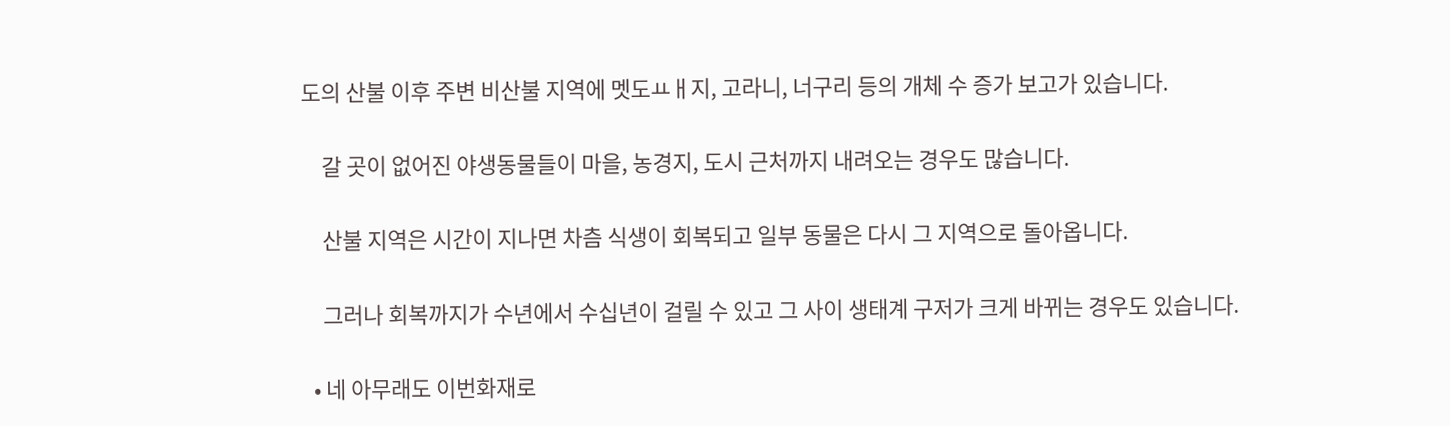도의 산불 이후 주변 비산불 지역에 멧도ㅛㅐ지, 고라니, 너구리 등의 개체 수 증가 보고가 있습니다.

    갈 곳이 없어진 야생동물들이 마을, 농경지, 도시 근처까지 내려오는 경우도 많습니다.

    산불 지역은 시간이 지나면 차츰 식생이 회복되고 일부 동물은 다시 그 지역으로 돌아옵니다.

    그러나 회복까지가 수년에서 수십년이 걸릴 수 있고 그 사이 생태계 구저가 크게 바뀌는 경우도 있습니다.

  • 네 아무래도 이번화재로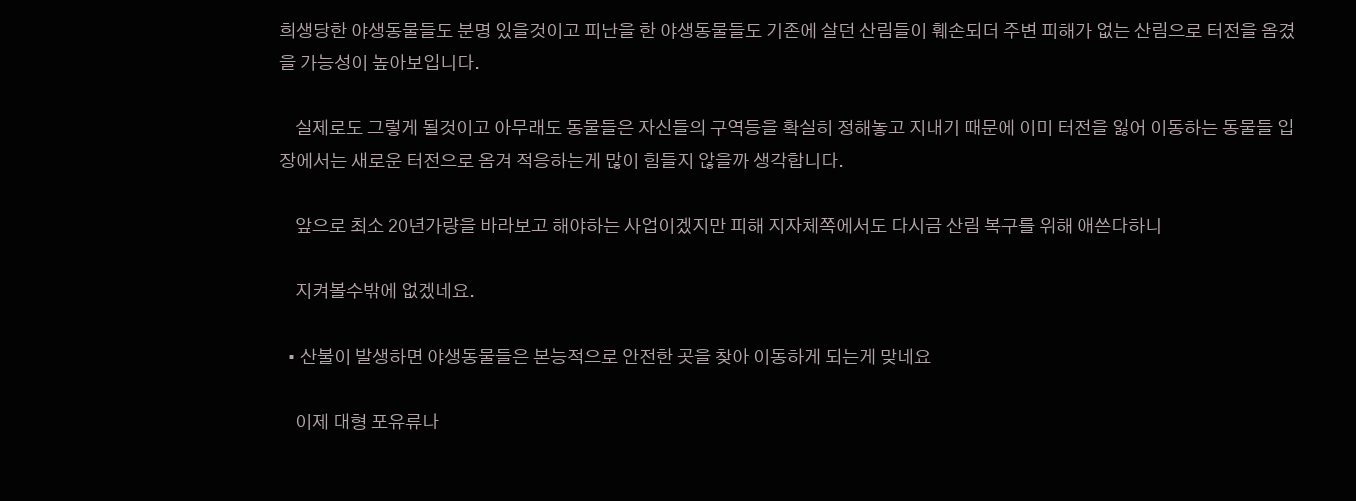희생당한 야생동물들도 분명 있을것이고 피난을 한 야생동물들도 기존에 살던 산림들이 훼손되더 주변 피해가 없는 산림으로 터전을 옴겼을 가능성이 높아보입니다.

    실제로도 그렇게 될것이고 아무래도 동물들은 자신들의 구역등을 확실히 정해놓고 지내기 때문에 이미 터전을 잃어 이동하는 동물들 입장에서는 새로운 터전으로 옴겨 적응하는게 많이 힘들지 않을까 생각합니다.

    앞으로 최소 20년가량을 바라보고 해야하는 사업이겠지만 피해 지자체쪽에서도 다시금 산림 복구를 위해 애쓴다하니

    지켜볼수밖에 없겠네요.

  • 산불이 발생하면 야생동물들은 본능적으로 안전한 곳을 찾아 이동하게 되는게 맞네요

    이제 대형 포유류나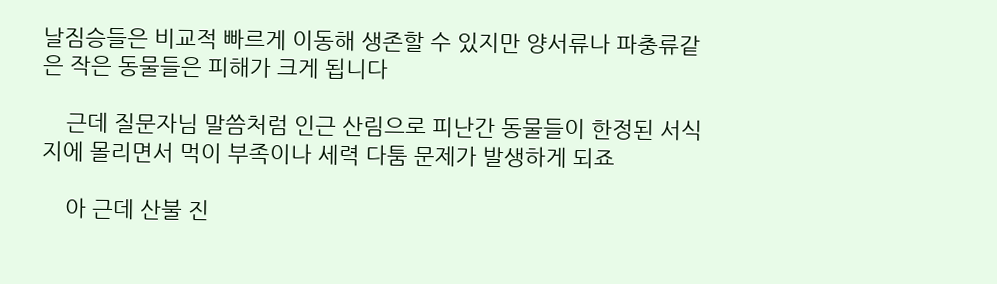날짐승들은 비교적 빠르게 이동해 생존할 수 있지만 양서류나 파충류같은 작은 동물들은 피해가 크게 됩니다

    근데 질문자님 말씀처럼 인근 산림으로 피난간 동물들이 한정된 서식지에 몰리면서 먹이 부족이나 세력 다툼 문제가 발생하게 되죠

    아 근데 산불 진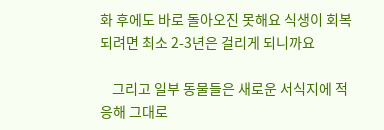화 후에도 바로 돌아오진 못해요 식생이 회복되려면 최소 2-3년은 걸리게 되니까요

    그리고 일부 동물들은 새로운 서식지에 적응해 그대로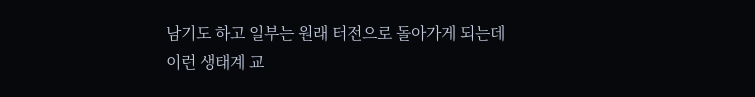남기도 하고 일부는 원래 터전으로 돌아가게 되는데 이런 생태계 교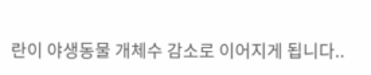란이 야생동물 개체수 감소로 이어지게 됩니다..